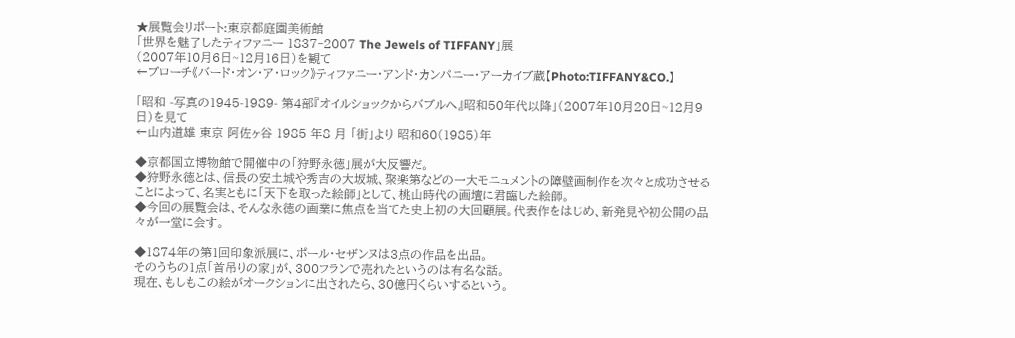★展覧会リポート:東京都庭園美術館
「世界を魅了したティファニー 1837‐2007 The Jewels of TIFFANY」展
(2007年10月6日~12月16日)を観て
←ブローチ《バード・オン・ア・ロック》ティファニー・アンド・カンパニー・アーカイブ蔵【Photo:TIFFANY&CO.】

「昭和 -写真の1945-1989- 第4部『オイルショックからバブルへ』昭和50年代以降」(2007年10月20日~12月9日)を見て
←山内道雄 東京 阿佐ヶ谷 1985 年8 月 「街」より 昭和60(1985)年

◆京都国立博物館で開催中の「狩野永徳」展が大反響だ。
◆狩野永徳とは、信長の安土城や秀吉の大坂城、聚楽第などの一大モニュメントの障壁画制作を次々と成功させることによって、名実ともに「天下を取った絵師」として、桃山時代の画壇に君臨した絵師。
◆今回の展覧会は、そんな永徳の画業に焦点を当てた史上初の大回顧展。代表作をはじめ、新発見や初公開の品々が一堂に会す。

◆1874年の第1回印象派展に、ポール・セザンヌは3点の作品を出品。
そのうちの1点「首吊りの家」が、300フランで売れたというのは有名な話。
現在、もしもこの絵がオークションに出されたら、30億円くらいするという。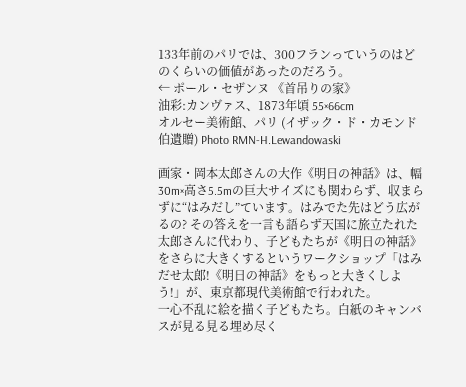133年前のパリでは、300フランっていうのはどのくらいの価値があったのだろう。
← ポール・セザンヌ 《首吊りの家》
油彩:カンヴァス、1873年頃 55×66cm
オルセー美術館、パリ (イザック・ド・カモンド伯遺贈) Photo RMN-H.Lewandowaski

画家・岡本太郎さんの大作《明日の神話》は、幅30m×高さ5.5mの巨大サイズにも関わらず、収まらずに“はみだし”ています。はみでた先はどう広がるの? その答えを一言も語らず天国に旅立たれた太郎さんに代わり、子どもたちが《明日の神話》をさらに大きくするというワークショップ「はみだせ太郎!《明日の神話》をもっと大きくしよう!」が、東京都現代美術館で行われた。
一心不乱に絵を描く子どもたち。白紙のキャンバスが見る見る埋め尽く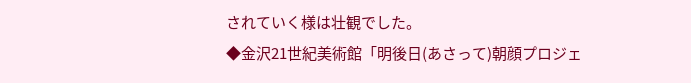されていく様は壮観でした。
◆金沢21世紀美術館「明後日(あさって)朝顔プロジェ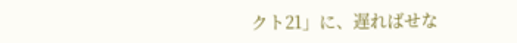クト21」に、遅ればせな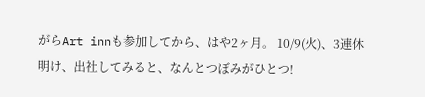がらArt innも参加してから、はや2ヶ月。 10/9(火)、3連休明け、出社してみると、なんとつぼみがひとつ!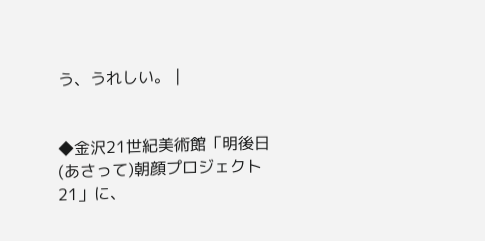う、うれしい。 |


◆金沢21世紀美術館「明後日(あさって)朝顔プロジェクト21」に、